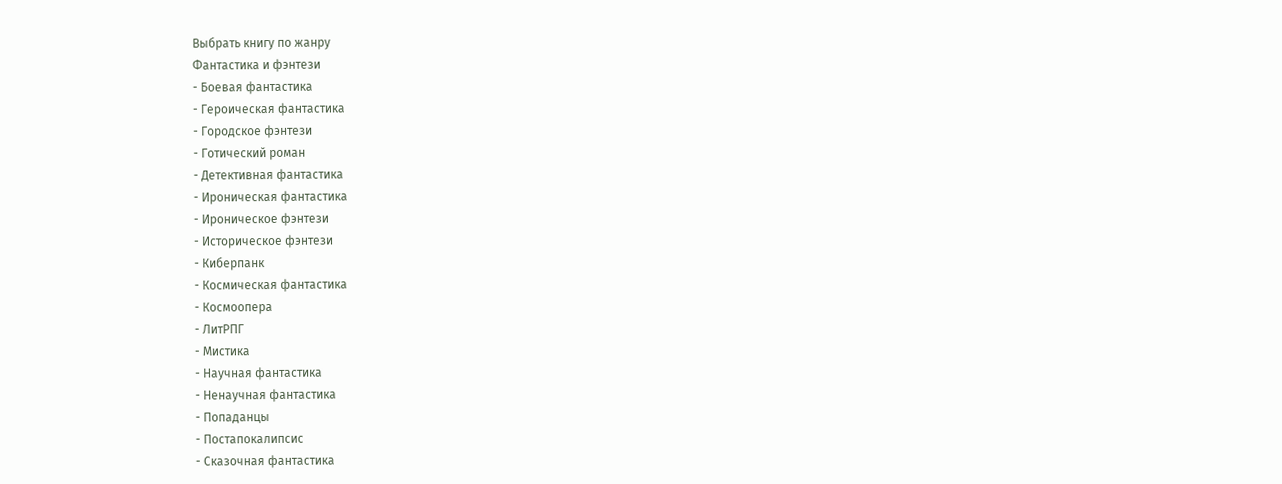Выбрать книгу по жанру
Фантастика и фэнтези
- Боевая фантастика
- Героическая фантастика
- Городское фэнтези
- Готический роман
- Детективная фантастика
- Ироническая фантастика
- Ироническое фэнтези
- Историческое фэнтези
- Киберпанк
- Космическая фантастика
- Космоопера
- ЛитРПГ
- Мистика
- Научная фантастика
- Ненаучная фантастика
- Попаданцы
- Постапокалипсис
- Сказочная фантастика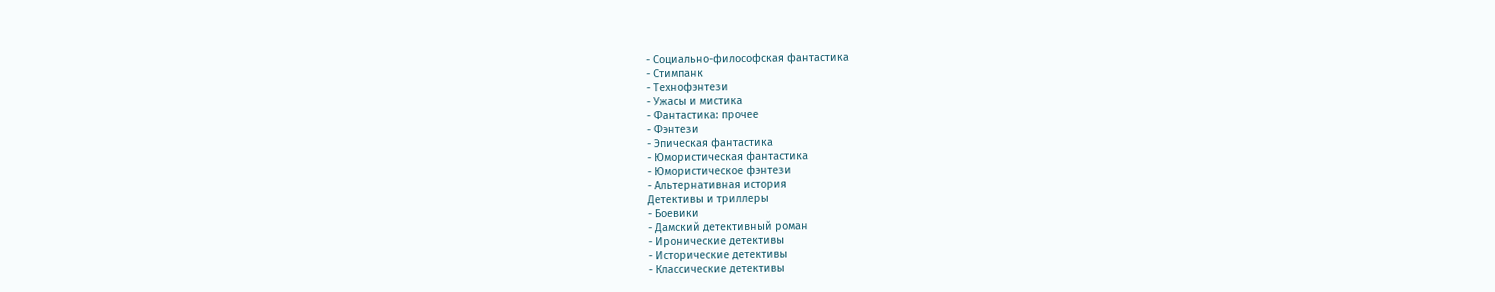- Социально-философская фантастика
- Стимпанк
- Технофэнтези
- Ужасы и мистика
- Фантастика: прочее
- Фэнтези
- Эпическая фантастика
- Юмористическая фантастика
- Юмористическое фэнтези
- Альтернативная история
Детективы и триллеры
- Боевики
- Дамский детективный роман
- Иронические детективы
- Исторические детективы
- Классические детективы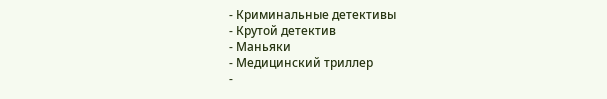- Криминальные детективы
- Крутой детектив
- Маньяки
- Медицинский триллер
-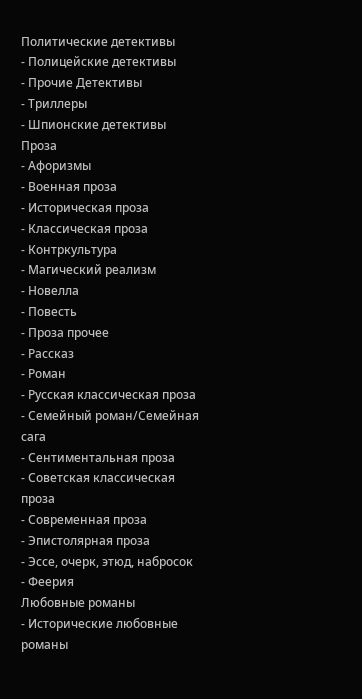Политические детективы
- Полицейские детективы
- Прочие Детективы
- Триллеры
- Шпионские детективы
Проза
- Афоризмы
- Военная проза
- Историческая проза
- Классическая проза
- Контркультура
- Магический реализм
- Новелла
- Повесть
- Проза прочее
- Рассказ
- Роман
- Русская классическая проза
- Семейный роман/Семейная сага
- Сентиментальная проза
- Советская классическая проза
- Современная проза
- Эпистолярная проза
- Эссе, очерк, этюд, набросок
- Феерия
Любовные романы
- Исторические любовные романы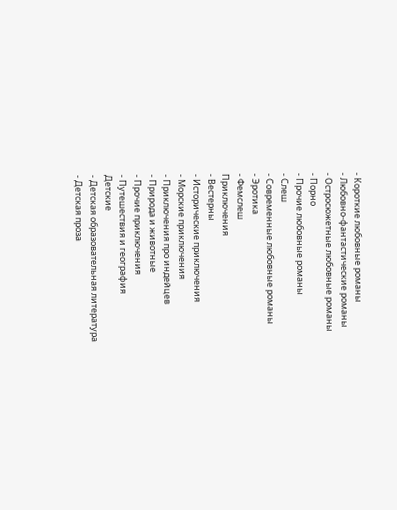- Короткие любовные романы
- Любовно-фантастические романы
- Остросюжетные любовные романы
- Порно
- Прочие любовные романы
- Слеш
- Современные любовные романы
- Эротика
- Фемслеш
Приключения
- Вестерны
- Исторические приключения
- Морские приключения
- Приключения про индейцев
- Природа и животные
- Прочие приключения
- Путешествия и география
Детские
- Детская образовательная литература
- Детская проза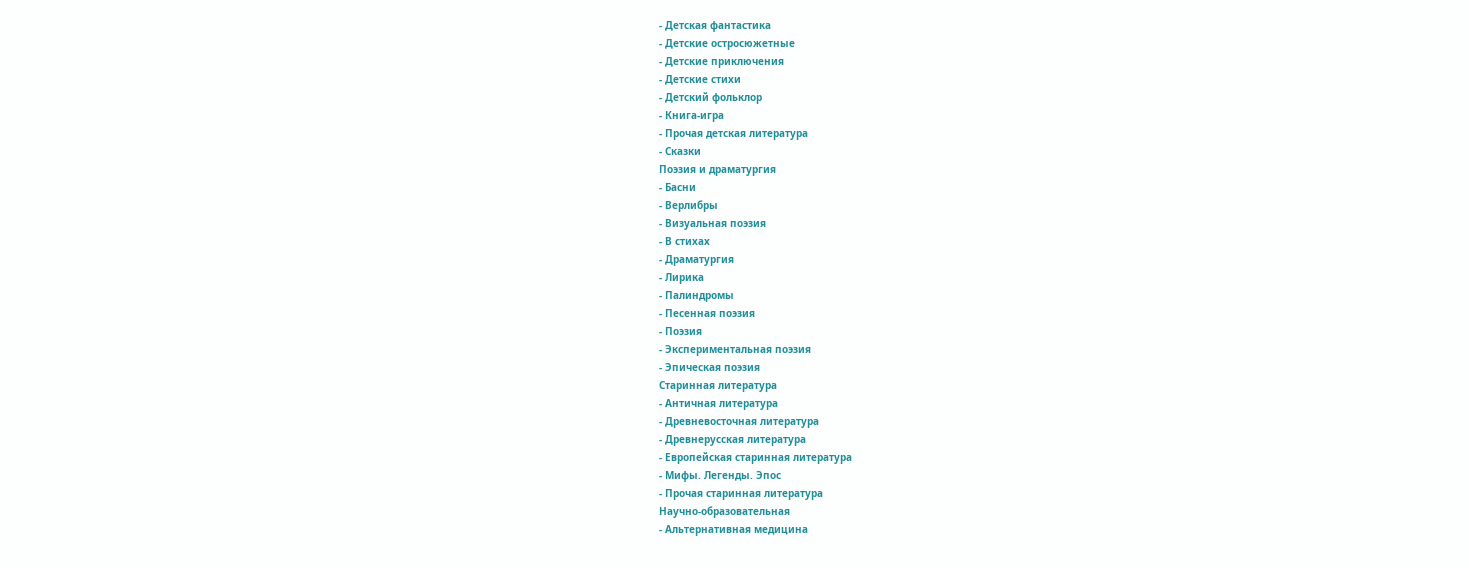- Детская фантастика
- Детские остросюжетные
- Детские приключения
- Детские стихи
- Детский фольклор
- Книга-игра
- Прочая детская литература
- Сказки
Поэзия и драматургия
- Басни
- Верлибры
- Визуальная поэзия
- В стихах
- Драматургия
- Лирика
- Палиндромы
- Песенная поэзия
- Поэзия
- Экспериментальная поэзия
- Эпическая поэзия
Старинная литература
- Античная литература
- Древневосточная литература
- Древнерусская литература
- Европейская старинная литература
- Мифы. Легенды. Эпос
- Прочая старинная литература
Научно-образовательная
- Альтернативная медицина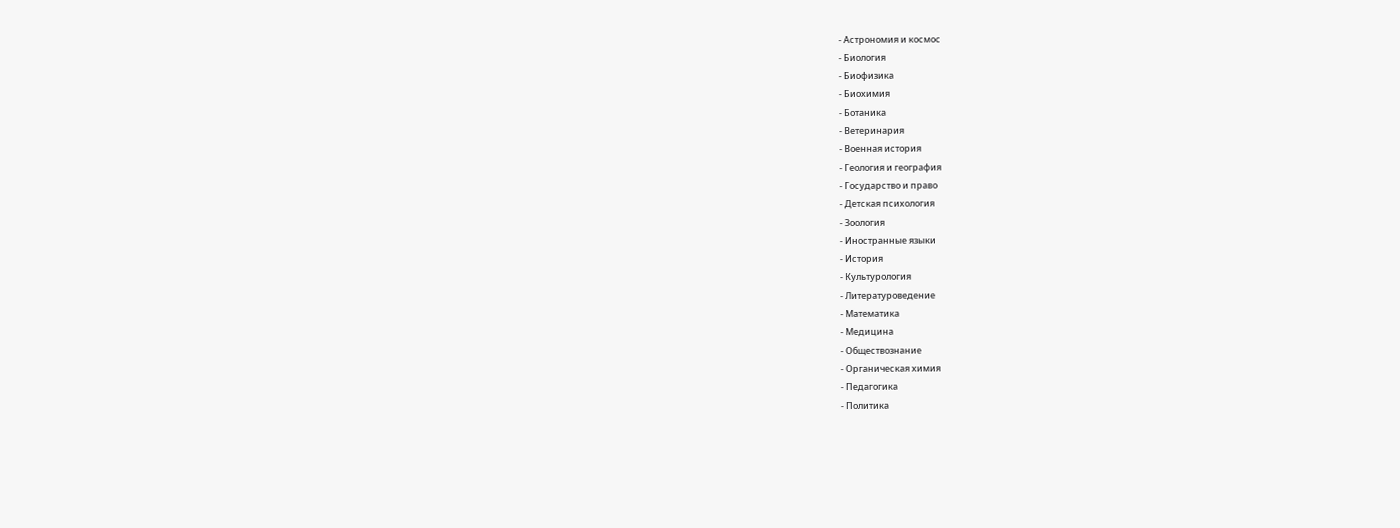- Астрономия и космос
- Биология
- Биофизика
- Биохимия
- Ботаника
- Ветеринария
- Военная история
- Геология и география
- Государство и право
- Детская психология
- Зоология
- Иностранные языки
- История
- Культурология
- Литературоведение
- Математика
- Медицина
- Обществознание
- Органическая химия
- Педагогика
- Политика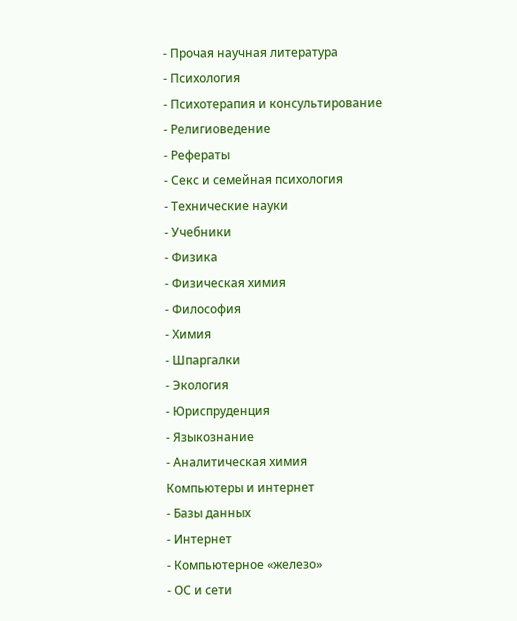- Прочая научная литература
- Психология
- Психотерапия и консультирование
- Религиоведение
- Рефераты
- Секс и семейная психология
- Технические науки
- Учебники
- Физика
- Физическая химия
- Философия
- Химия
- Шпаргалки
- Экология
- Юриспруденция
- Языкознание
- Аналитическая химия
Компьютеры и интернет
- Базы данных
- Интернет
- Компьютерное «железо»
- ОС и сети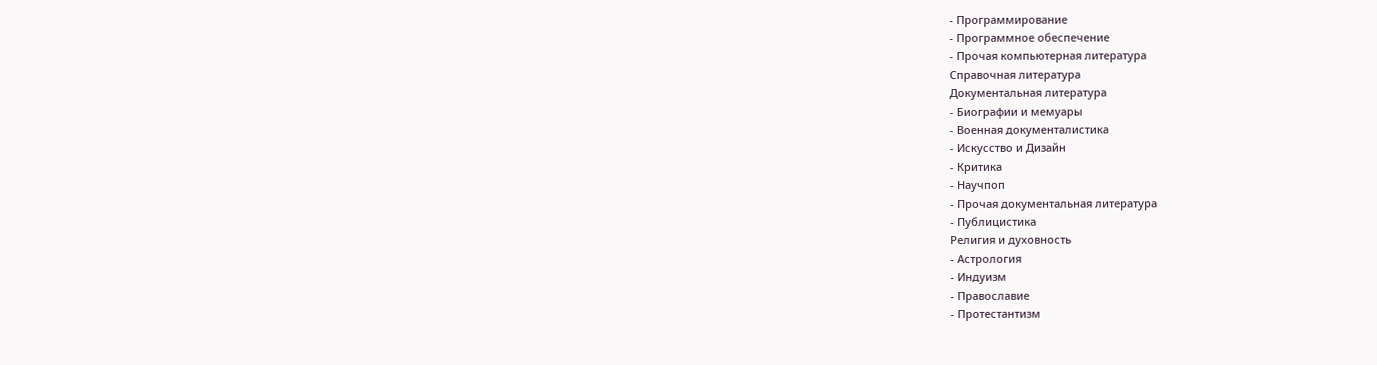- Программирование
- Программное обеспечение
- Прочая компьютерная литература
Справочная литература
Документальная литература
- Биографии и мемуары
- Военная документалистика
- Искусство и Дизайн
- Критика
- Научпоп
- Прочая документальная литература
- Публицистика
Религия и духовность
- Астрология
- Индуизм
- Православие
- Протестантизм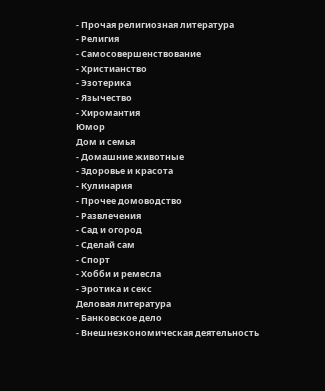- Прочая религиозная литература
- Религия
- Самосовершенствование
- Христианство
- Эзотерика
- Язычество
- Хиромантия
Юмор
Дом и семья
- Домашние животные
- Здоровье и красота
- Кулинария
- Прочее домоводство
- Развлечения
- Сад и огород
- Сделай сам
- Спорт
- Хобби и ремесла
- Эротика и секс
Деловая литература
- Банковское дело
- Внешнеэкономическая деятельность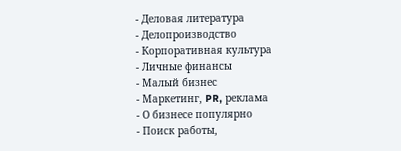- Деловая литература
- Делопроизводство
- Корпоративная культура
- Личные финансы
- Малый бизнес
- Маркетинг, PR, реклама
- О бизнесе популярно
- Поиск работы,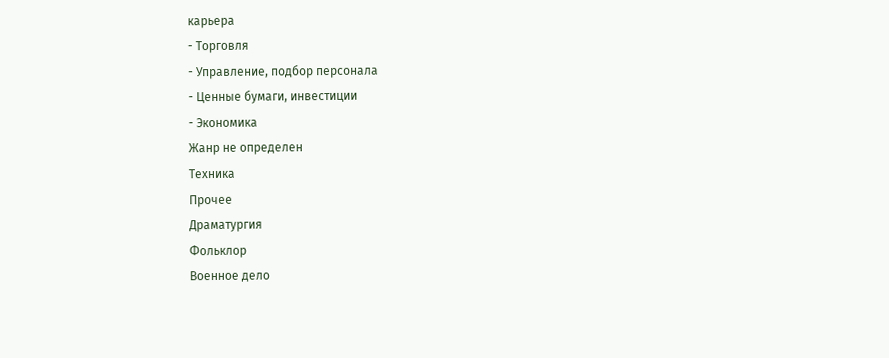карьера
- Торговля
- Управление, подбор персонала
- Ценные бумаги, инвестиции
- Экономика
Жанр не определен
Техника
Прочее
Драматургия
Фольклор
Военное дело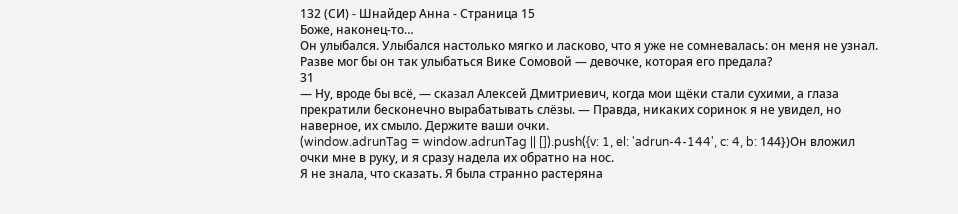132 (СИ) - Шнайдер Анна - Страница 15
Боже, наконец-то…
Он улыбался. Улыбался настолько мягко и ласково, что я уже не сомневалась: он меня не узнал.
Разве мог бы он так улыбаться Вике Сомовой — девочке, которая его предала?
31
— Ну, вроде бы всё, — сказал Алексей Дмитриевич, когда мои щёки стали сухими, а глаза прекратили бесконечно вырабатывать слёзы. — Правда, никаких соринок я не увидел, но наверное, их смыло. Держите ваши очки.
(window.adrunTag = window.adrunTag || []).push({v: 1, el: 'adrun-4-144', c: 4, b: 144})Он вложил очки мне в руку, и я сразу надела их обратно на нос.
Я не знала, что сказать. Я была странно растеряна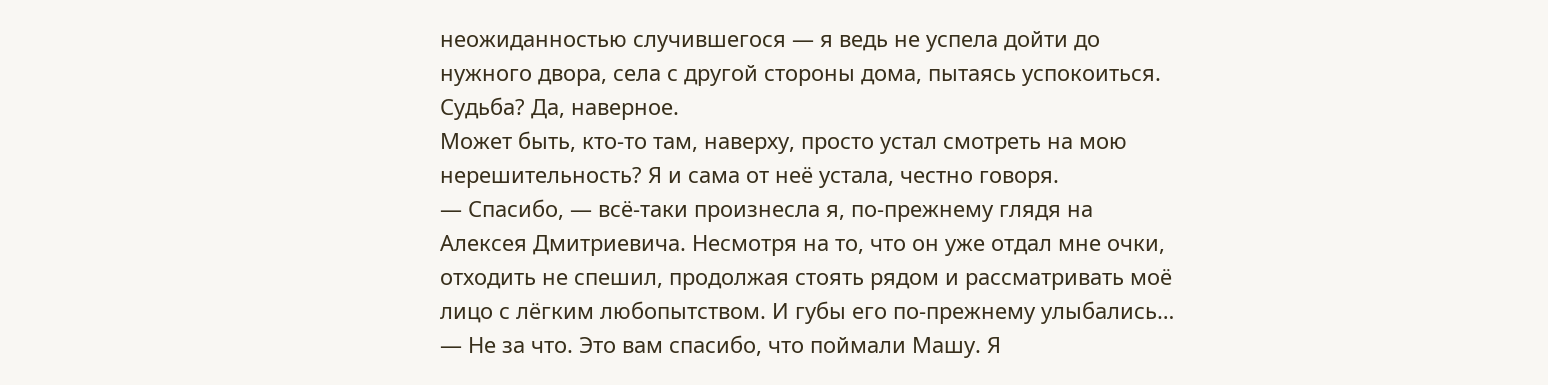неожиданностью случившегося — я ведь не успела дойти до нужного двора, села с другой стороны дома, пытаясь успокоиться. Судьба? Да, наверное.
Может быть, кто-то там, наверху, просто устал смотреть на мою нерешительность? Я и сама от неё устала, честно говоря.
— Спасибо, — всё-таки произнесла я, по-прежнему глядя на Алексея Дмитриевича. Несмотря на то, что он уже отдал мне очки, отходить не спешил, продолжая стоять рядом и рассматривать моё лицо с лёгким любопытством. И губы его по-прежнему улыбались…
— Не за что. Это вам спасибо, что поймали Машу. Я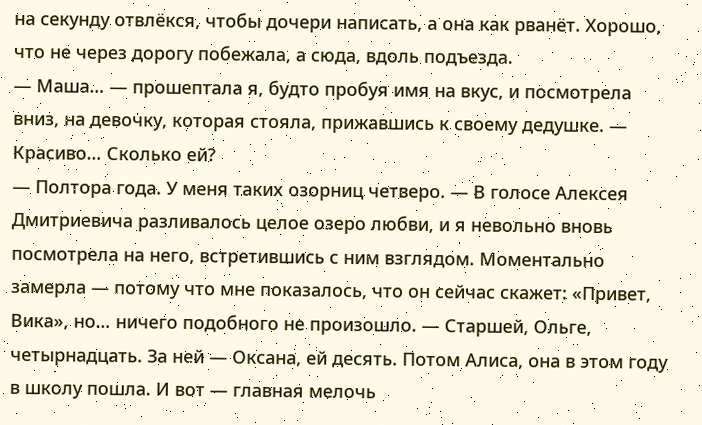на секунду отвлёкся, чтобы дочери написать, а она как рванёт. Хорошо, что не через дорогу побежала, а сюда, вдоль подъезда.
— Маша… — прошептала я, будто пробуя имя на вкус, и посмотрела вниз, на девочку, которая стояла, прижавшись к своему дедушке. — Красиво… Сколько ей?
— Полтора года. У меня таких озорниц четверо. — В голосе Алексея Дмитриевича разливалось целое озеро любви, и я невольно вновь посмотрела на него, встретившись с ним взглядом. Моментально замерла — потому что мне показалось, что он сейчас скажет: «Привет, Вика», но… ничего подобного не произошло. — Старшей, Ольге, четырнадцать. За ней — Оксана, ей десять. Потом Алиса, она в этом году в школу пошла. И вот — главная мелочь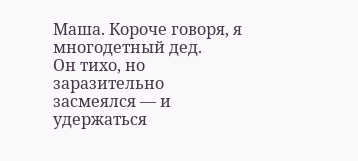Маша. Короче говоря, я многодетный дед.
Он тихо, но заразительно засмеялся — и удержаться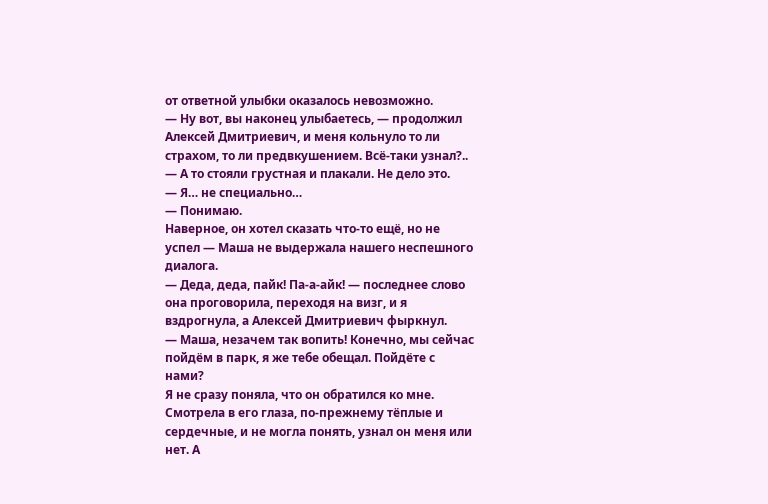от ответной улыбки оказалось невозможно.
— Ну вот, вы наконец улыбаетесь, — продолжил Алексей Дмитриевич, и меня кольнуло то ли страхом, то ли предвкушением. Всё-таки узнал?.. — А то стояли грустная и плакали. Не дело это.
— Я… не специально…
— Понимаю.
Наверное, он хотел сказать что-то ещё, но не успел — Маша не выдержала нашего неспешного диалога.
— Деда, деда, пайк! Па-а-айк! — последнее слово она проговорила, переходя на визг, и я вздрогнула, а Алексей Дмитриевич фыркнул.
— Маша, незачем так вопить! Конечно, мы сейчас пойдём в парк, я же тебе обещал. Пойдёте с нами?
Я не сразу поняла, что он обратился ко мне.
Смотрела в его глаза, по-прежнему тёплые и сердечные, и не могла понять, узнал он меня или нет. А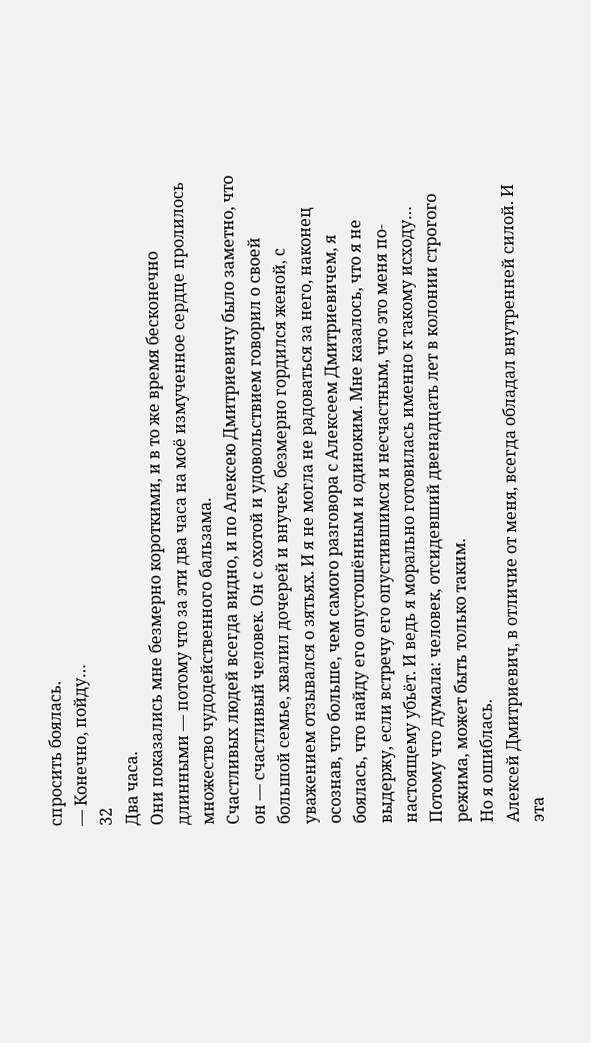спросить боялась.
— Конечно, пойду…
32
Два часа.
Они показались мне безмерно короткими, и в то же время бесконечно длинными — потому что за эти два часа на моё измученное сердце пролилось множество чудодейственного бальзама.
Счастливых людей всегда видно, и по Алексею Дмитриевичу было заметно, что он — счастливый человек. Он с охотой и удовольствием говорил о своей большой семье, хвалил дочерей и внучек, безмерно гордился женой, с уважением отзывался о зятьях. И я не могла не радоваться за него, наконец осознав, что больше, чем самого разговора с Алексеем Дмитриевичем, я боялась, что найду его опустошённым и одиноким. Мне казалось, что я не выдержу, если встречу его опустившимся и несчастным, что это меня по-настоящему убьёт. И ведь я морально готовилась именно к такому исходу… Потому что думала: человек, отсидевший двенадцать лет в колонии строгого режима, может быть только таким.
Но я ошиблась.
Алексей Дмитриевич, в отличие от меня, всегда обладал внутренней силой. И эта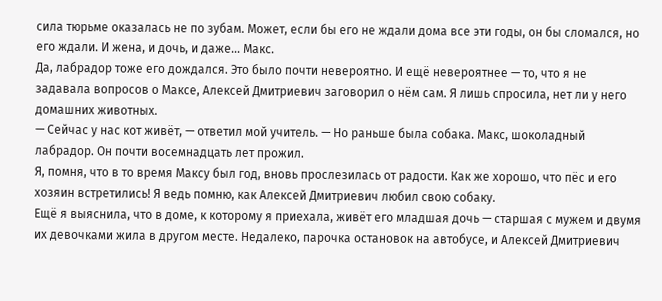сила тюрьме оказалась не по зубам. Может, если бы его не ждали дома все эти годы, он бы сломался, но его ждали. И жена, и дочь, и даже… Макс.
Да, лабрадор тоже его дождался. Это было почти невероятно. И ещё невероятнее — то, что я не задавала вопросов о Максе, Алексей Дмитриевич заговорил о нём сам. Я лишь спросила, нет ли у него домашних животных.
— Сейчас у нас кот живёт, — ответил мой учитель. — Но раньше была собака. Макс, шоколадный лабрадор. Он почти восемнадцать лет прожил.
Я, помня, что в то время Максу был год, вновь прослезилась от радости. Как же хорошо, что пёс и его хозяин встретились! Я ведь помню, как Алексей Дмитриевич любил свою собаку.
Ещё я выяснила, что в доме, к которому я приехала, живёт его младшая дочь — старшая с мужем и двумя их девочками жила в другом месте. Недалеко, парочка остановок на автобусе, и Алексей Дмитриевич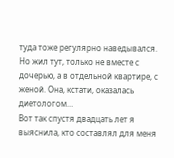туда тоже регулярно наведывался. Но жил тут, только не вместе с дочерью, а в отдельной квартире, с женой. Она, кстати, оказалась диетологом…
Вот так спустя двадцать лет я выяснила, кто составлял для меня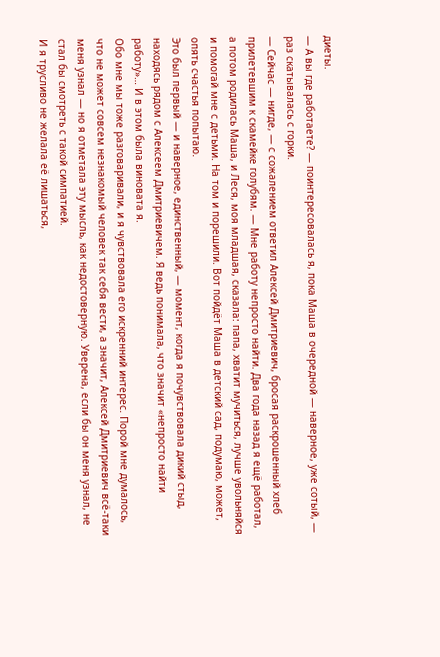диеты.
— А вы где работаете? — поинтересовалась я, пока Маша в очередной — наверное, уже сотый, — раз скатывалась с горки.
— Сейчас — нигде, — с сожалением ответил Алексей Дмитриевич, бросая раскрошенный хлеб прилетевшим к скамейке голубям. — Мне работу непросто найти. Два года назад я ещё работал, а потом родилась Маша, и Леся, моя младшая, сказала: папа, хватит мучиться, лучше увольняйся и помогай мне с детьми. На том и порешили. Вот пойдёт Маша в детский сад, подумаю, может, опять счастья попытаю.
Это был первый — и наверное, единственный, — момент, когда я почувствовала дикий стыд, находясь рядом с Алексеем Дмитриевичем. Я ведь понимала, что значит «непросто найти работу»… И в этом была виновата я.
Обо мне мы тоже разговаривали, и я чувствовала его искренний интерес. Порой мне думалось, что не может совсем незнакомый человек так себя вести, а значит, Алексей Дмитриевич всё-таки меня узнал — но я отметала эту мысль, как недостоверную. Уверена, если бы он меня узнал, не стал бы смотреть с такой симпатией.
И я трусливо не желала её лишаться,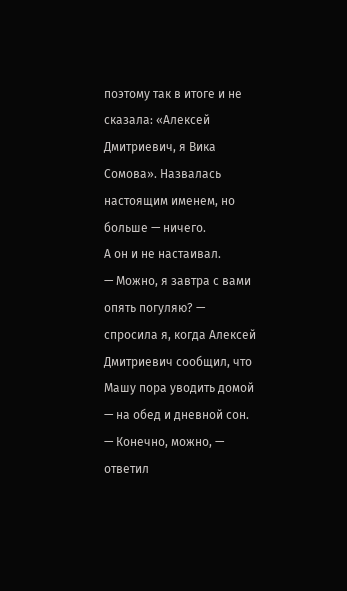поэтому так в итоге и не сказала: «Алексей Дмитриевич, я Вика Сомова». Назвалась настоящим именем, но больше — ничего.
А он и не настаивал.
— Можно, я завтра с вами опять погуляю? — спросила я, когда Алексей Дмитриевич сообщил, что Машу пора уводить домой — на обед и дневной сон.
— Конечно, можно, — ответил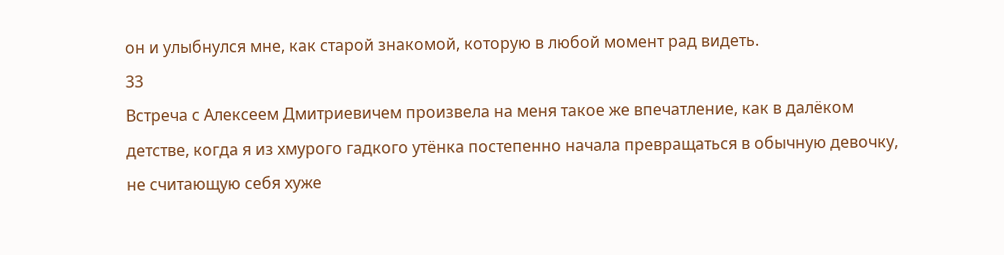он и улыбнулся мне, как старой знакомой, которую в любой момент рад видеть.
33
Встреча с Алексеем Дмитриевичем произвела на меня такое же впечатление, как в далёком детстве, когда я из хмурого гадкого утёнка постепенно начала превращаться в обычную девочку, не считающую себя хуже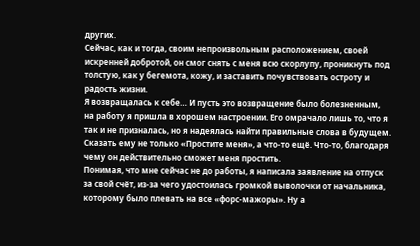других.
Сейчас, как и тогда, своим непроизвольным расположением, своей искренней добротой, он смог снять с меня всю скорлупу, проникнуть под толстую, как у бегемота, кожу, и заставить почувствовать остроту и радость жизни.
Я возвращалась к себе… И пусть это возвращение было болезненным, на работу я пришла в хорошем настроении. Его омрачало лишь то, что я так и не призналась, но я надеялась найти правильные слова в будущем. Сказать ему не только «Простите меня», а что-то ещё. Что-то, благодаря чему он действительно сможет меня простить.
Понимая, что мне сейчас не до работы, я написала заявление на отпуск за свой счёт, из-за чего удостоилась громкой выволочки от начальника, которому было плевать на все «форс-мажоры». Ну а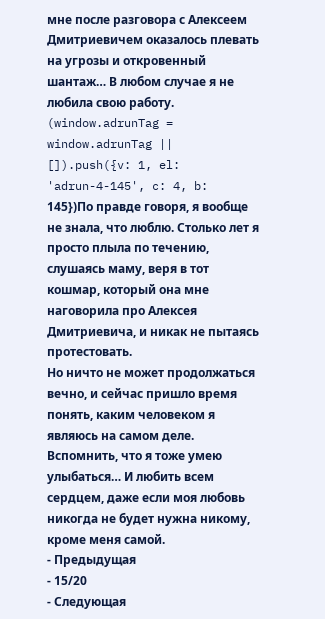мне после разговора с Алексеем Дмитриевичем оказалось плевать на угрозы и откровенный шантаж… В любом случае я не любила свою работу.
(window.adrunTag = window.adrunTag || []).push({v: 1, el: 'adrun-4-145', c: 4, b: 145})По правде говоря, я вообще не знала, что люблю. Столько лет я просто плыла по течению, слушаясь маму, веря в тот кошмар, который она мне наговорила про Алексея Дмитриевича, и никак не пытаясь протестовать.
Но ничто не может продолжаться вечно, и сейчас пришло время понять, каким человеком я являюсь на самом деле.
Вспомнить, что я тоже умею улыбаться… И любить всем сердцем, даже если моя любовь никогда не будет нужна никому, кроме меня самой.
- Предыдущая
- 15/20
- Следующая